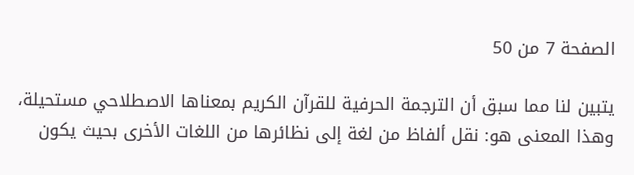الصفحة 7 من 50

يتبين لنا مما سبق أن الترجمة الحرفية للقرآن الكريم بمعناها الاصطلاحي مستحيلة، وهذا المعنى هو: نقل ألفاظ من لغة إلى نظائرها من اللغات الأخرى بحيث يكون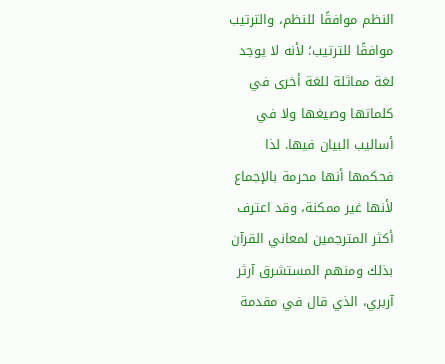النظم موافقًا للنظم، والترتيب موافقًا للترتيب؛ لأنه لا يوجد لغة مماثلة للغة أخرى في كلماتها وصيغها ولا في أساليب البيان فيها. لذا فحكمها أنها محرمة بالإجماع لأنها غير ممكنة، وقد اعترف أكثر المترجمين لمعاني القرآن بذلك ومنهم المستشرق آرثر آربري، الذي قال في مقدمة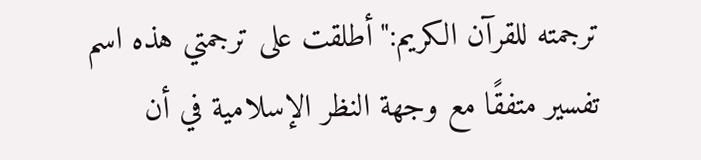ترجمته للقرآن الكريم:"أطلقت على ترجمتي هذه اسم تفسير متفقًا مع وجهة النظر الإسلامية في أن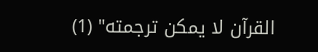القرآن لا يمكن ترجمته" (1)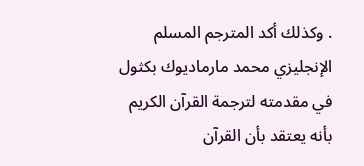. وكذلك أكد المترجم المسلم الإنجليزي محمد مارماديوك بكثول في مقدمته لترجمة القرآن الكريم بأنه يعتقد بأن القرآن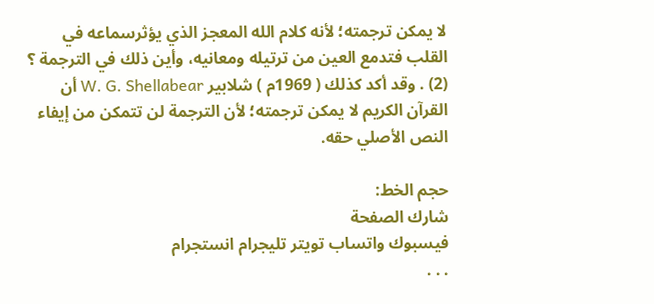لا يمكن ترجمته؛ لأنه كلام الله المعجز الذي يؤثرسماعه في القلب فتدمع العين من ترتيله ومعانيه، وأين ذلك في الترجمة ؟ (2) . وقد أكد كذلك ( 1969م ) شلابير W. G. Shellabear أن القرآن الكريم لا يمكن ترجمته؛ لأن الترجمة لن تتمكن من إيفاء النص الأصلي حقه.

حجم الخط:
شارك الصفحة
فيسبوك واتساب تويتر تليجرام انستجرام
. . .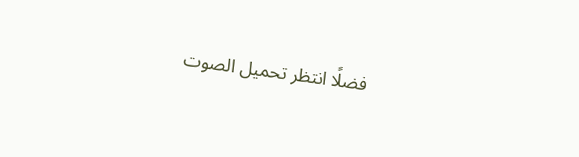فضلًا انتظر تحميل الصوت